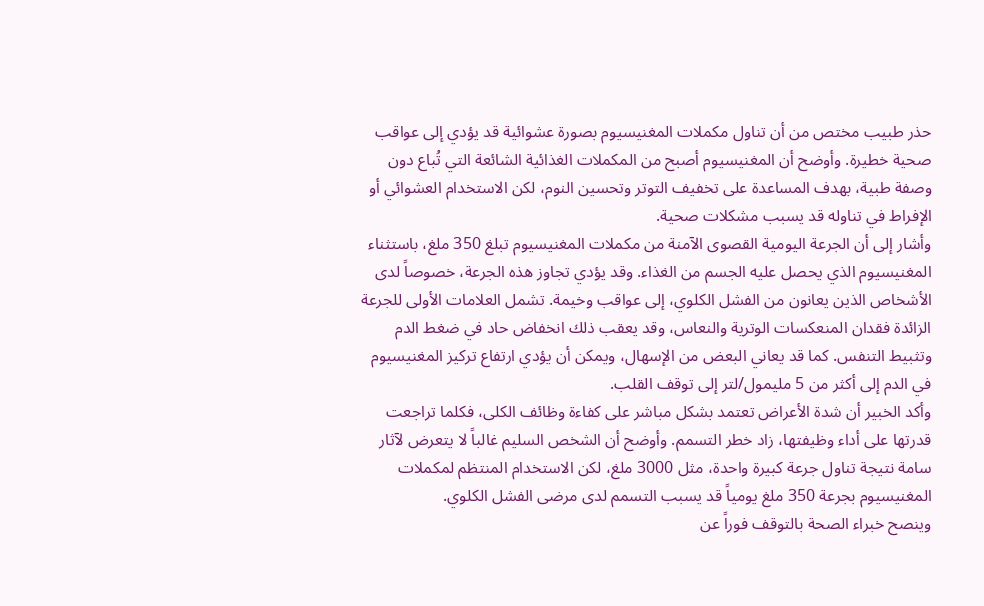حذر طبيب مختص من أن تناول مكملات المغنيسيوم بصورة عشوائية قد يؤدي إلى عواقب صحية خطيرة. وأوضح أن المغنيسيوم أصبح من المكملات الغذائية الشائعة التي تُباع دون وصفة طبية، بهدف المساعدة على تخفيف التوتر وتحسين النوم، لكن الاستخدام العشوائي أو الإفراط في تناوله قد يسبب مشكلات صحية.
وأشار إلى أن الجرعة اليومية القصوى الآمنة من مكملات المغنيسيوم تبلغ 350 ملغ، باستثناء المغنيسيوم الذي يحصل عليه الجسم من الغذاء. وقد يؤدي تجاوز هذه الجرعة، خصوصاً لدى الأشخاص الذين يعانون من الفشل الكلوي، إلى عواقب وخيمة. تشمل العلامات الأولى للجرعة الزائدة فقدان المنعكسات الوترية والنعاس، وقد يعقب ذلك انخفاض حاد في ضغط الدم وتثبيط التنفس. كما قد يعاني البعض من الإسهال، ويمكن أن يؤدي ارتفاع تركيز المغنيسيوم في الدم إلى أكثر من 5 مليمول/لتر إلى توقف القلب.
وأكد الخبير أن شدة الأعراض تعتمد بشكل مباشر على كفاءة وظائف الكلى، فكلما تراجعت قدرتها على أداء وظيفتها، زاد خطر التسمم. وأوضح أن الشخص السليم غالباً لا يتعرض لآثار سامة نتيجة تناول جرعة كبيرة واحدة، مثل 3000 ملغ، لكن الاستخدام المنتظم لمكملات المغنيسيوم بجرعة 350 ملغ يومياً قد يسبب التسمم لدى مرضى الفشل الكلوي.
وينصح خبراء الصحة بالتوقف فوراً عن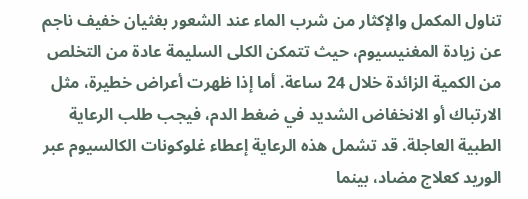تناول المكمل والإكثار من شرب الماء عند الشعور بغثيان خفيف ناجم عن زيادة المغنيسيوم، حيث تتمكن الكلى السليمة عادة من التخلص من الكمية الزائدة خلال 24 ساعة. أما إذا ظهرت أعراض خطيرة، مثل الارتباك أو الانخفاض الشديد في ضغط الدم، فيجب طلب الرعاية الطبية العاجلة. قد تشمل هذه الرعاية إعطاء غلوكونات الكالسيوم عبر الوريد كعلاج مضاد، بينما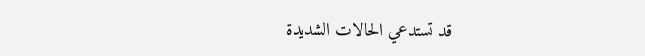قد تستدعي الحالات الشديدة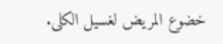خضوع المريض لغسيل الكلى.